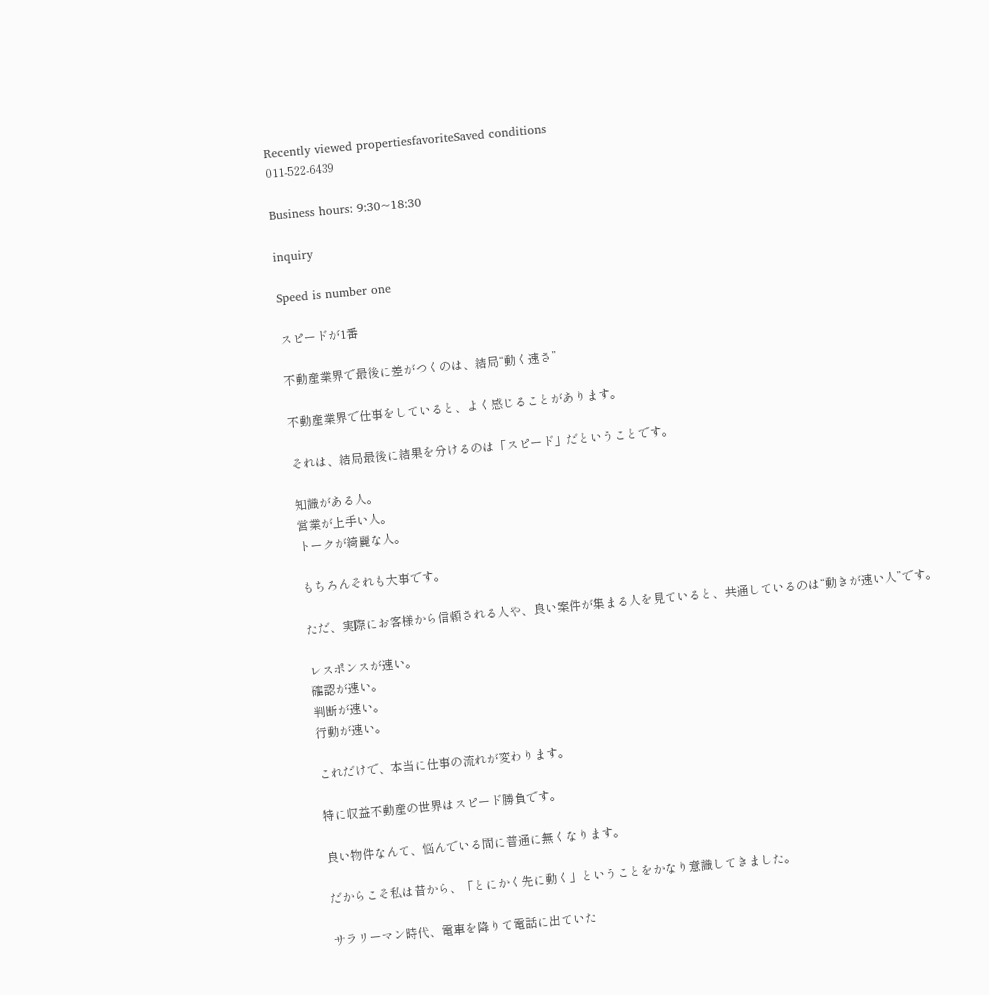Recently viewed propertiesfavoriteSaved conditions
011-522-6439

Business hours: 9:30~18:30

inquiry

Speed is number one

スピードが1番

不動産業界で最後に差がつくのは、結局“動く速さ”

不動産業界で仕事をしていると、よく感じることがあります。

それは、結局最後に結果を分けるのは「スピード」だということです。

知識がある人。
営業が上手い人。
トークが綺麗な人。

もちろんそれも大事です。

ただ、実際にお客様から信頼される人や、良い案件が集まる人を見ていると、共通しているのは“動きが速い人”です。

レスポンスが速い。
確認が速い。
判断が速い。
行動が速い。

これだけで、本当に仕事の流れが変わります。

特に収益不動産の世界はスピード勝負です。

良い物件なんて、悩んでいる間に普通に無くなります。

だからこそ私は昔から、「とにかく先に動く」ということをかなり意識してきました。

サラリーマン時代、電車を降りて電話に出ていた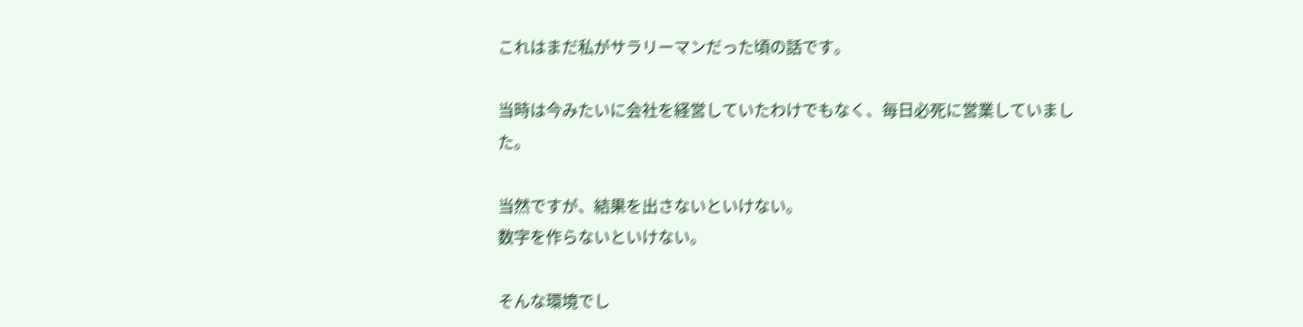これはまだ私がサラリーマンだった頃の話です。

当時は今みたいに会社を経営していたわけでもなく、毎日必死に営業していました。

当然ですが、結果を出さないといけない。
数字を作らないといけない。

そんな環境でし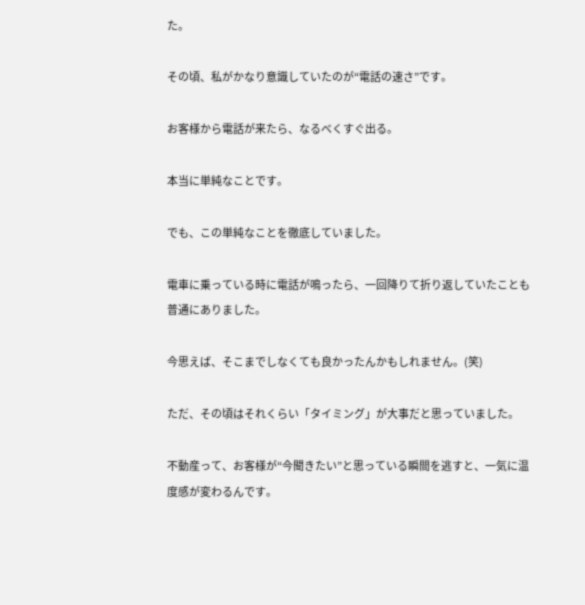た。

その頃、私がかなり意識していたのが“電話の速さ”です。

お客様から電話が来たら、なるべくすぐ出る。

本当に単純なことです。

でも、この単純なことを徹底していました。

電車に乗っている時に電話が鳴ったら、一回降りて折り返していたことも普通にありました。

今思えば、そこまでしなくても良かったんかもしれません。(笑)

ただ、その頃はそれくらい「タイミング」が大事だと思っていました。

不動産って、お客様が“今聞きたい”と思っている瞬間を逃すと、一気に温度感が変わるんです。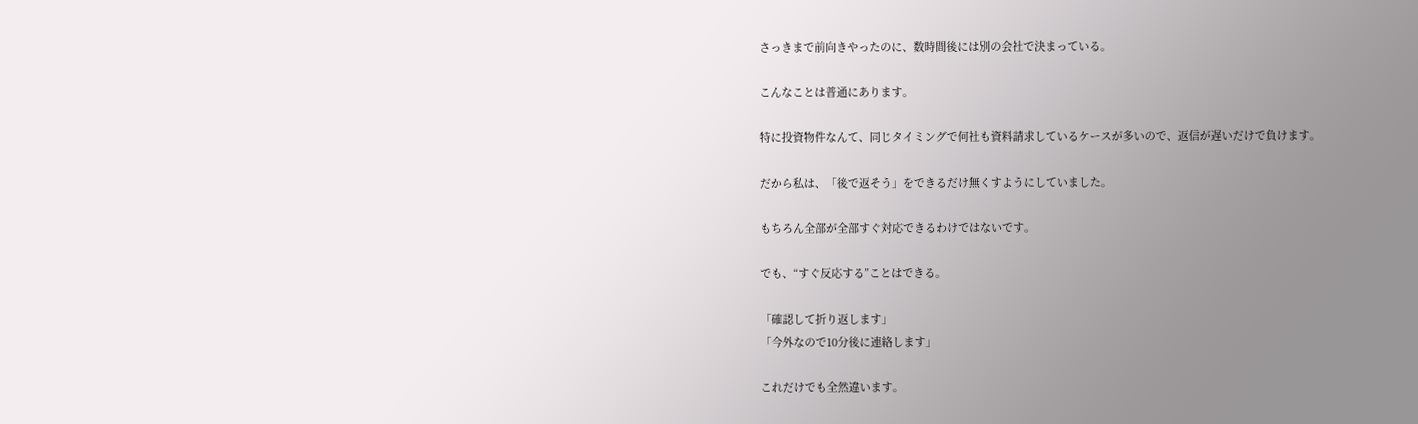さっきまで前向きやったのに、数時間後には別の会社で決まっている。

こんなことは普通にあります。

特に投資物件なんて、同じタイミングで何社も資料請求しているケースが多いので、返信が遅いだけで負けます。

だから私は、「後で返そう」をできるだけ無くすようにしていました。

もちろん全部が全部すぐ対応できるわけではないです。

でも、“すぐ反応する”ことはできる。

「確認して折り返します」
「今外なので10分後に連絡します」

これだけでも全然違います。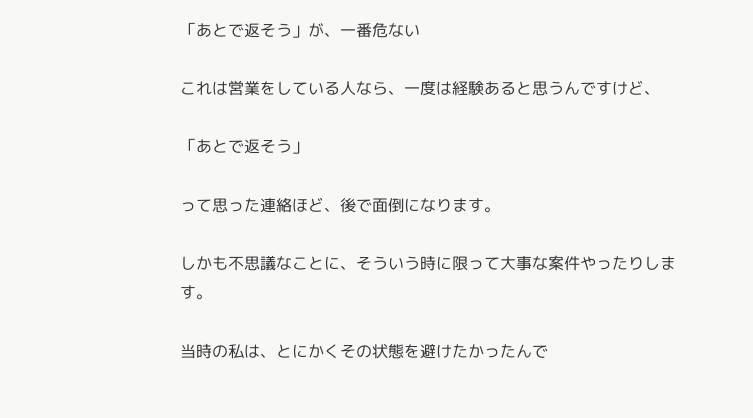「あとで返そう」が、一番危ない

これは営業をしている人なら、一度は経験あると思うんですけど、

「あとで返そう」

って思った連絡ほど、後で面倒になります。

しかも不思議なことに、そういう時に限って大事な案件やったりします。

当時の私は、とにかくその状態を避けたかったんで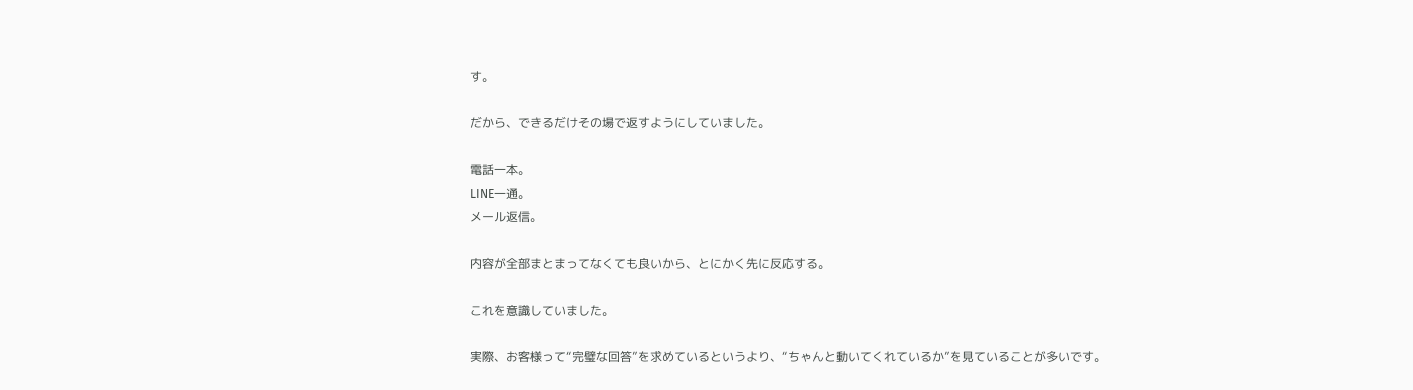す。

だから、できるだけその場で返すようにしていました。

電話一本。
LINE一通。
メール返信。

内容が全部まとまってなくても良いから、とにかく先に反応する。

これを意識していました。

実際、お客様って“完璧な回答”を求めているというより、“ちゃんと動いてくれているか”を見ていることが多いです。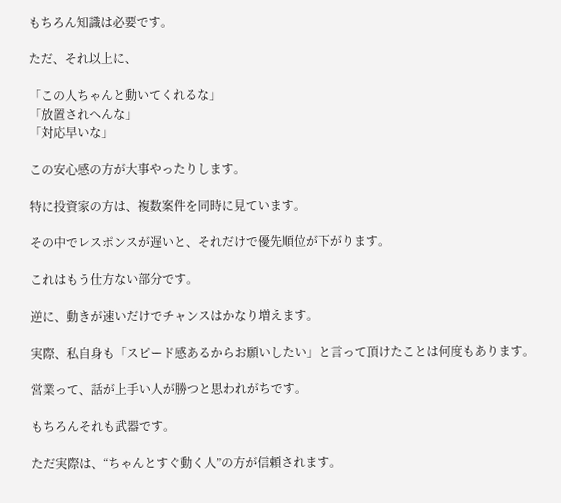もちろん知識は必要です。

ただ、それ以上に、

「この人ちゃんと動いてくれるな」
「放置されへんな」
「対応早いな」

この安心感の方が大事やったりします。

特に投資家の方は、複数案件を同時に見ています。

その中でレスポンスが遅いと、それだけで優先順位が下がります。

これはもう仕方ない部分です。

逆に、動きが速いだけでチャンスはかなり増えます。

実際、私自身も「スピード感あるからお願いしたい」と言って頂けたことは何度もあります。

営業って、話が上手い人が勝つと思われがちです。

もちろんそれも武器です。

ただ実際は、“ちゃんとすぐ動く人”の方が信頼されます。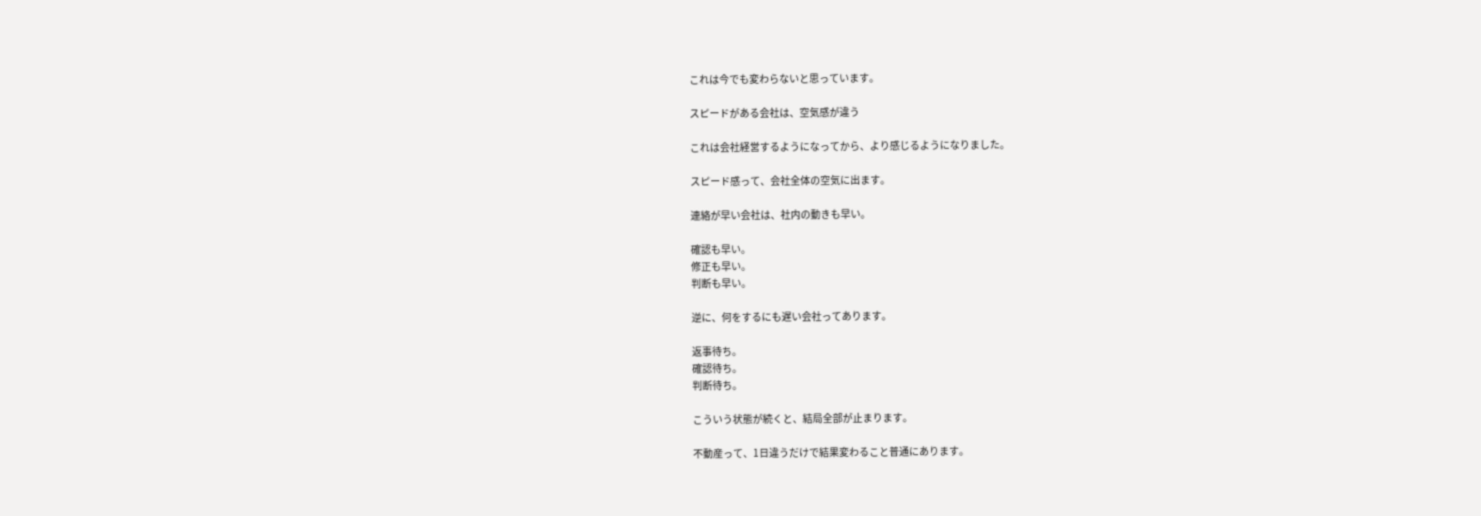これは今でも変わらないと思っています。

スピードがある会社は、空気感が違う

これは会社経営するようになってから、より感じるようになりました。

スピード感って、会社全体の空気に出ます。

連絡が早い会社は、社内の動きも早い。

確認も早い。
修正も早い。
判断も早い。

逆に、何をするにも遅い会社ってあります。

返事待ち。
確認待ち。
判断待ち。

こういう状態が続くと、結局全部が止まります。

不動産って、1日違うだけで結果変わること普通にあります。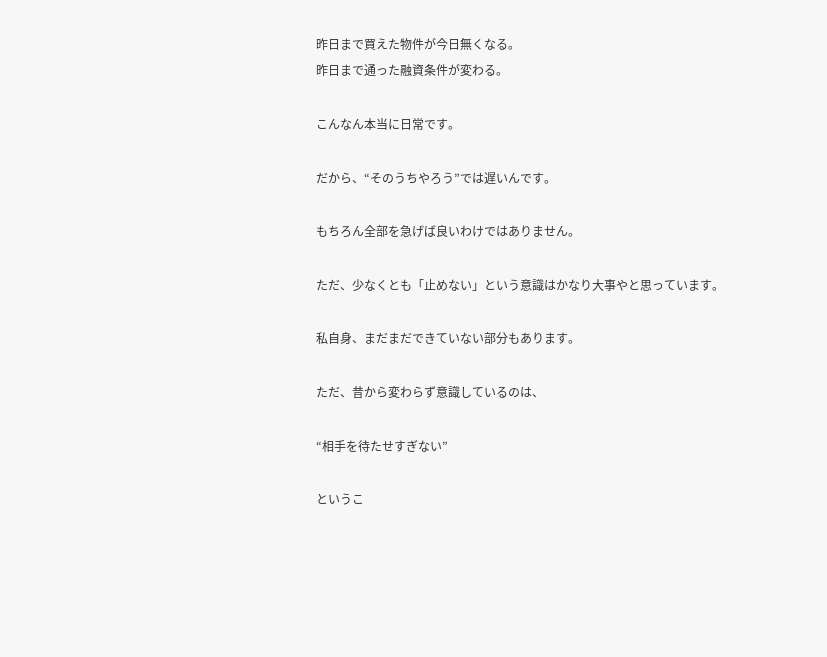昨日まで買えた物件が今日無くなる。
昨日まで通った融資条件が変わる。

こんなん本当に日常です。

だから、“そのうちやろう”では遅いんです。

もちろん全部を急げば良いわけではありません。

ただ、少なくとも「止めない」という意識はかなり大事やと思っています。

私自身、まだまだできていない部分もあります。

ただ、昔から変わらず意識しているのは、

“相手を待たせすぎない”

というこ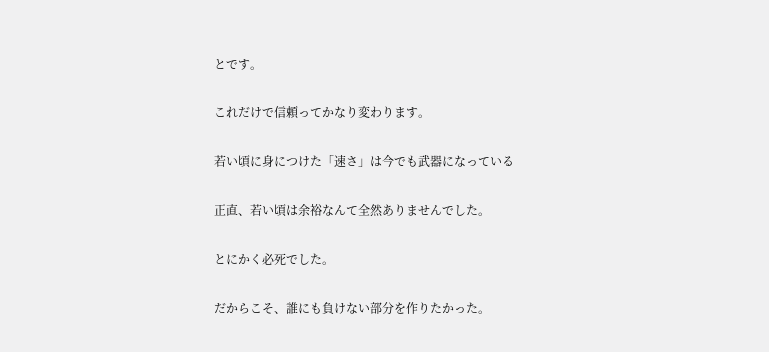とです。

これだけで信頼ってかなり変わります。

若い頃に身につけた「速さ」は今でも武器になっている

正直、若い頃は余裕なんて全然ありませんでした。

とにかく必死でした。

だからこそ、誰にも負けない部分を作りたかった。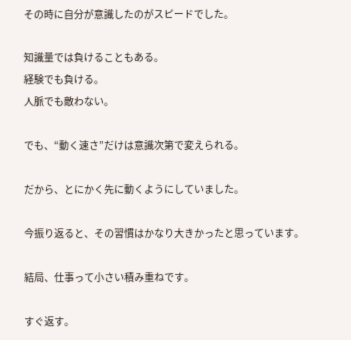その時に自分が意識したのがスピードでした。

知識量では負けることもある。
経験でも負ける。
人脈でも敵わない。

でも、“動く速さ”だけは意識次第で変えられる。

だから、とにかく先に動くようにしていました。

今振り返ると、その習慣はかなり大きかったと思っています。

結局、仕事って小さい積み重ねです。

すぐ返す。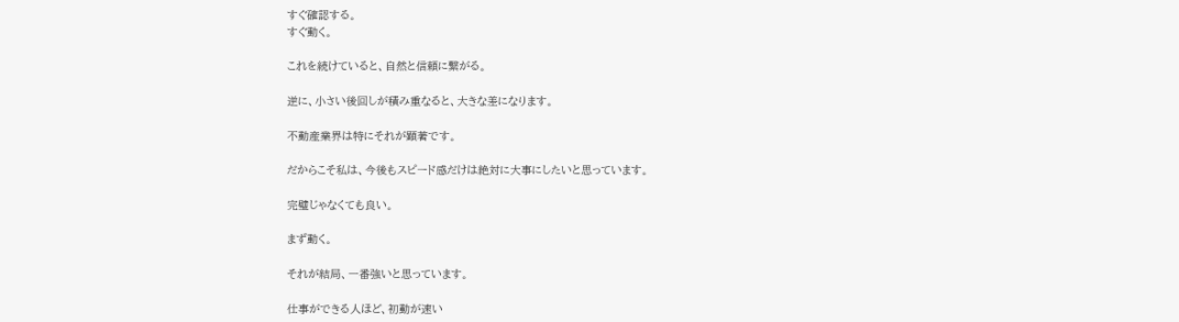すぐ確認する。
すぐ動く。

これを続けていると、自然と信頼に繋がる。

逆に、小さい後回しが積み重なると、大きな差になります。

不動産業界は特にそれが顕著です。

だからこそ私は、今後もスピード感だけは絶対に大事にしたいと思っています。

完璧じゃなくても良い。

まず動く。

それが結局、一番強いと思っています。

仕事ができる人ほど、初動が速い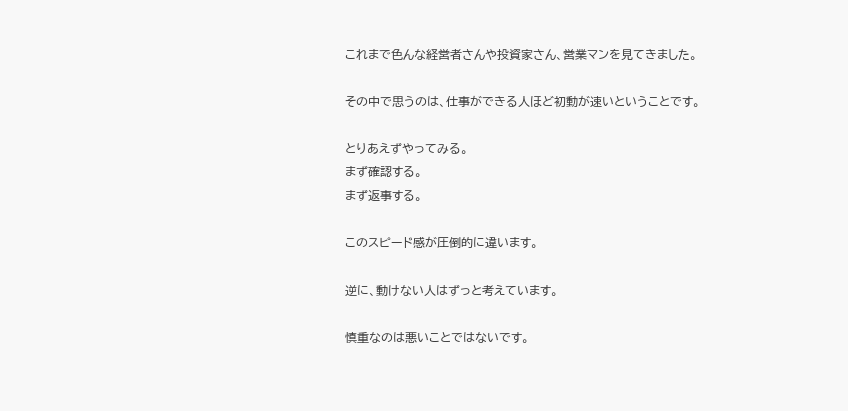これまで色んな経営者さんや投資家さん、営業マンを見てきました。

その中で思うのは、仕事ができる人ほど初動が速いということです。

とりあえずやってみる。
まず確認する。
まず返事する。

このスピード感が圧倒的に違います。

逆に、動けない人はずっと考えています。

慎重なのは悪いことではないです。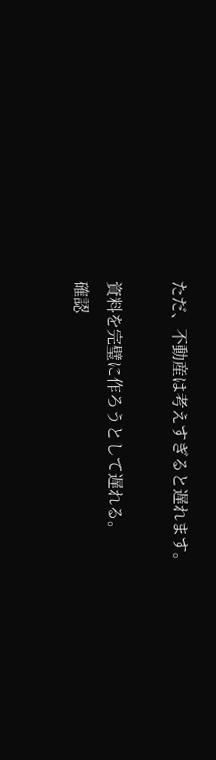ただ、不動産は考えすぎると遅れます。

資料を完璧に作ろうとして遅れる。
確認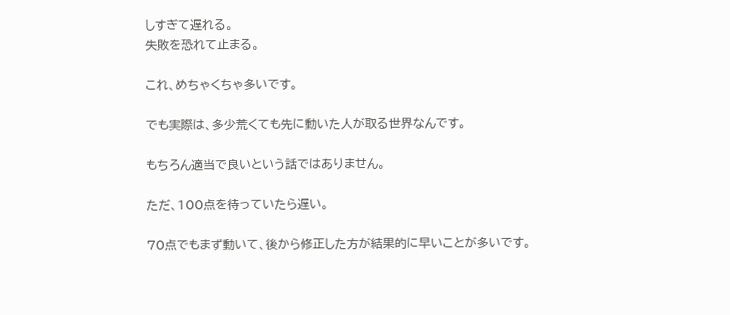しすぎて遅れる。
失敗を恐れて止まる。

これ、めちゃくちゃ多いです。

でも実際は、多少荒くても先に動いた人が取る世界なんです。

もちろん適当で良いという話ではありません。

ただ、100点を待っていたら遅い。

70点でもまず動いて、後から修正した方が結果的に早いことが多いです。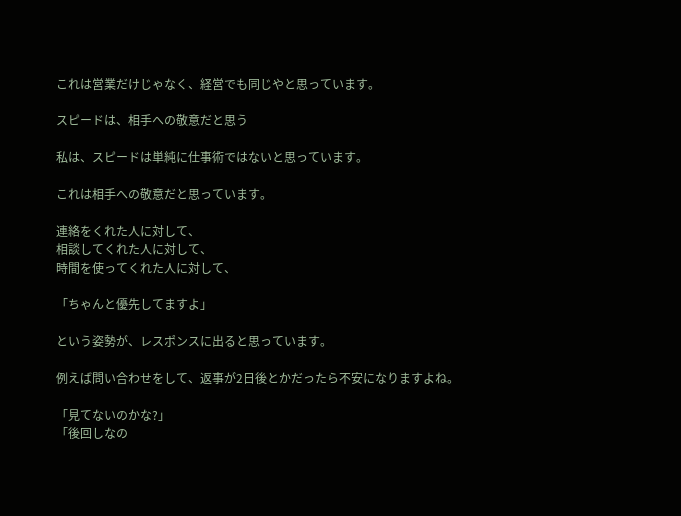これは営業だけじゃなく、経営でも同じやと思っています。

スピードは、相手への敬意だと思う

私は、スピードは単純に仕事術ではないと思っています。

これは相手への敬意だと思っています。

連絡をくれた人に対して、
相談してくれた人に対して、
時間を使ってくれた人に対して、

「ちゃんと優先してますよ」

という姿勢が、レスポンスに出ると思っています。

例えば問い合わせをして、返事が2日後とかだったら不安になりますよね。

「見てないのかな?」
「後回しなの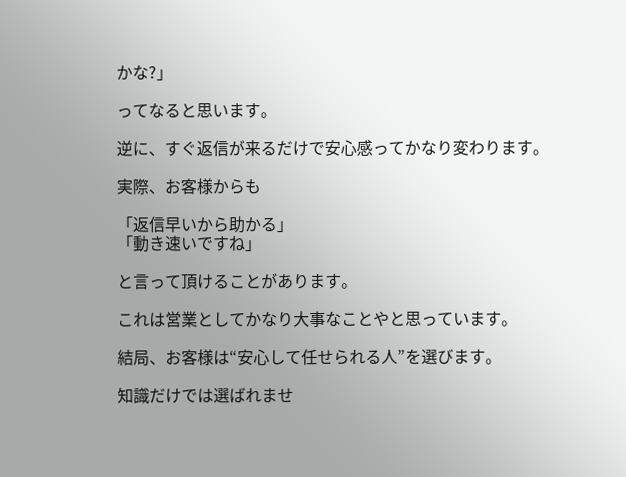かな?」

ってなると思います。

逆に、すぐ返信が来るだけで安心感ってかなり変わります。

実際、お客様からも

「返信早いから助かる」
「動き速いですね」

と言って頂けることがあります。

これは営業としてかなり大事なことやと思っています。

結局、お客様は“安心して任せられる人”を選びます。

知識だけでは選ばれませ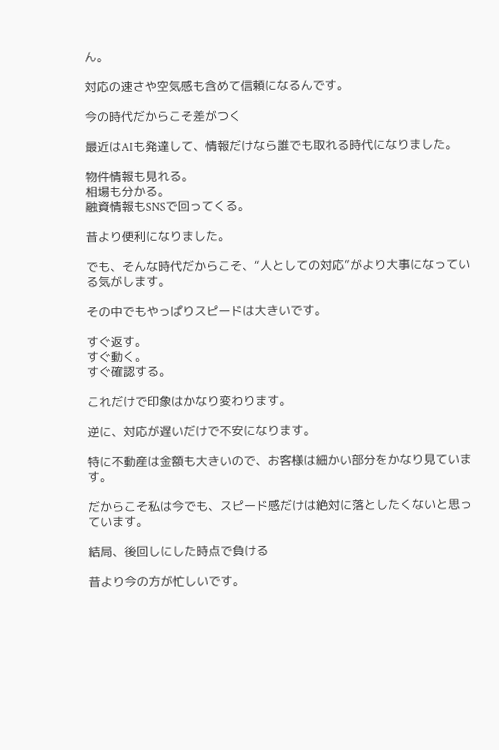ん。

対応の速さや空気感も含めて信頼になるんです。

今の時代だからこそ差がつく

最近はAIも発達して、情報だけなら誰でも取れる時代になりました。

物件情報も見れる。
相場も分かる。
融資情報もSNSで回ってくる。

昔より便利になりました。

でも、そんな時代だからこそ、“人としての対応”がより大事になっている気がします。

その中でもやっぱりスピードは大きいです。

すぐ返す。
すぐ動く。
すぐ確認する。

これだけで印象はかなり変わります。

逆に、対応が遅いだけで不安になります。

特に不動産は金額も大きいので、お客様は細かい部分をかなり見ています。

だからこそ私は今でも、スピード感だけは絶対に落としたくないと思っています。

結局、後回しにした時点で負ける

昔より今の方が忙しいです。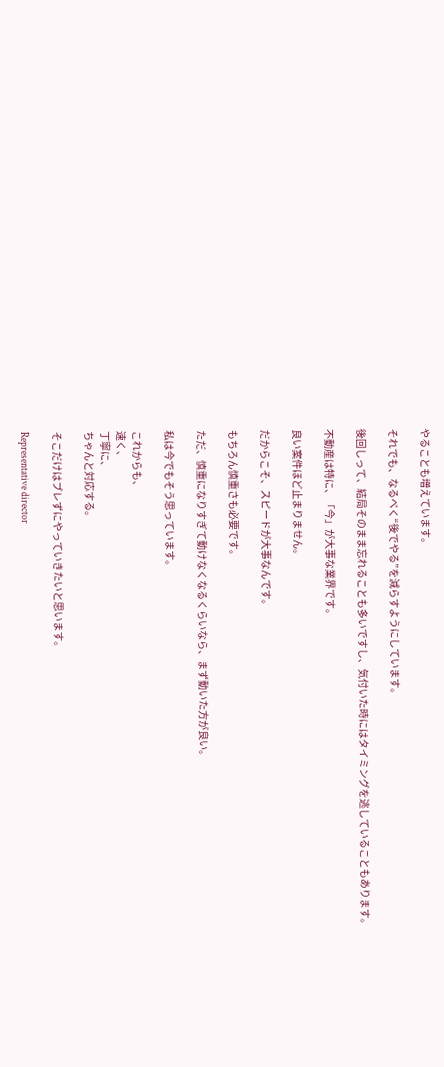やることも増えています。

それでも、なるべく“後でやる”を減らすようにしています。

後回しって、結局そのまま忘れることも多いですし、気付いた時にはタイミングを逃していることもあります。

不動産は特に、「今」が大事な業界です。

良い案件ほど止まりません。

だからこそ、スピードが大事なんです。

もちろん慎重さも必要です。

ただ、慎重になりすぎて動けなくなるくらいなら、まず動いた方が良い。

私は今でもそう思っています。

これからも、
速く、
丁寧に、
ちゃんと対応する。

そこだけはブレずにやっていきたいと思います。

Representative director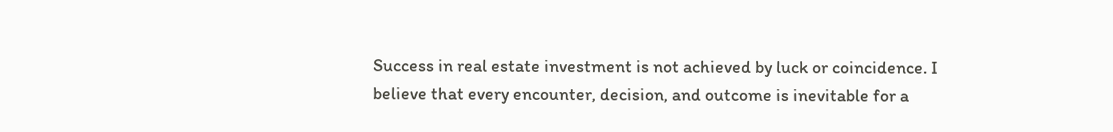Success in real estate investment is not achieved by luck or coincidence. I believe that every encounter, decision, and outcome is inevitable for a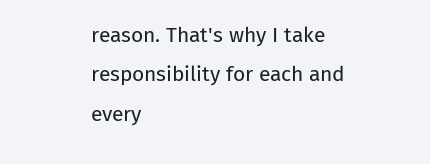reason. That's why I take responsibility for each and every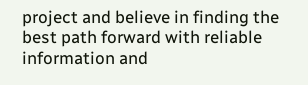project and believe in finding the best path forward with reliable information and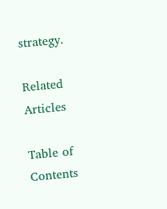strategy.

Related Articles

Table of Contents